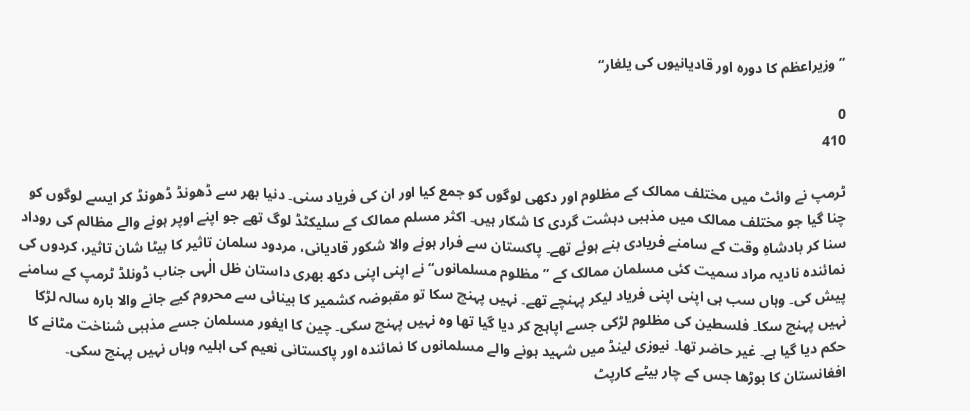”وزیراعظم کا دورہ اور قادیانیوں کی یلغار“

0
410

ٹرمپ نے وائٹ میں مختلف ممالک کے مظلوم اور دکھی لوگوں کو جمع کیا اور ان کی فریاد سنی۔ دنیا بھر سے ڈھونڈ ڈھونڈ کر ایسے لوگوں کو چنا گیا جو مختلف ممالک میں مذہبی دہشت گردی کا شکار ہیں۔ اکثر مسلم ممالک کے سلیکٹڈ لوگ تھے جو اپنے اوپر ہونے والے مظالم کی روداد سنا کر بادشاہِ وقت کے سامنے فریادی بنے ہوئے تھے۔ پاکستان سے فرار ہونے والا شکور قادیانی، مردود سلمان تاثیر کا بیٹا شان تاثیر، کردوں کی نمائندہ نادیہ مراد سمیت کئی مسلمان ممالک کے ”مظلوم مسلمانوں“ نے اپنی اپنی دکھ بھری داستان ظل الٰہی جناب ڈونلڈ ٹرمپ کے سامنے پیش کی۔ وہاں سب ہی اپنی اپنی فریاد لیکر پہنچے تھے۔ نہیں پہنچ سکا تو مقبوضہ کشمیر کا بینائی سے محروم کیے جانے والا بارہ سالہ لڑکا نہیں پہنچ سکا۔ فلسطین کی مظلوم لڑکی جسے اپاہج کر دیا گیا تھا وہ نہیں پہنچ سکی۔ چین کا ایغور مسلمان جسے مذہبی شناخت مٹانے کا حکم دیا گیا ہے۔ غیر حاضر تھا۔ نیوزی لینڈ میں شہید ہونے والے مسلمانوں کا نمائندہ اور پاکستانی نعیم کی اہلیہ وہاں نہیں پہنچ سکی۔ افغانستان کا بوڑھا جس کے چار بیٹے کارپٹ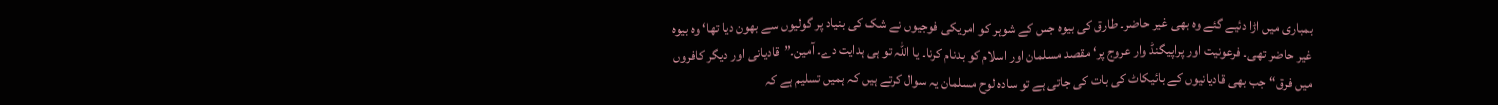بمباری میں اڑا دئیے گئے وہ بھی غیر حاضر۔ طارق کی بیوہ جس کے شوہر کو امریکی فوجیوں نے شک کی بنیاد پر گولیوں سے بھون دیا تھا‘ وہ بیوہ غیر حاضر تھی۔ فرعونیت اور پراپیگنڈ وار عروج پر‘ مقصد مسلمان اور اسلام کو بدنام کرنا۔ یا اللہ تو ہی ہدایت دے۔ آمین۔”قادیانی اور دیگر کافروں میں فرق“ جب بھی قادیانیوں کے بائیکاٹ کی بات کی جاتی ہے تو سادہ لوح مسلمان یہ سوال کرتے ہیں کہ ہمیں تسلیم ہے کہ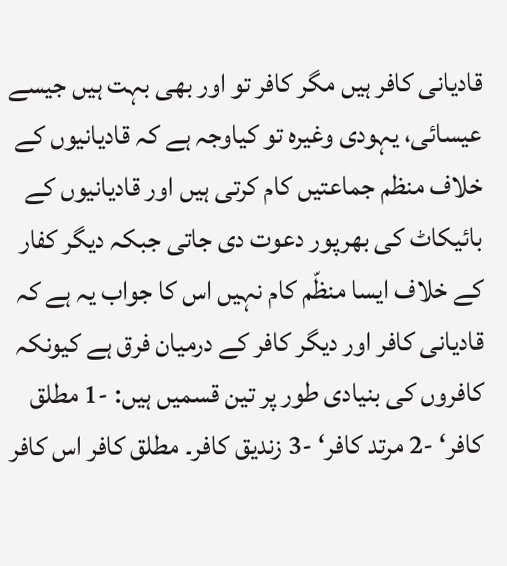قادیانی کافر ہیں مگر کافر تو اور بھی بہت ہیں جیسے عیسائی، یہودی وغیرہ تو کیاوجہ ہے کہ قادیانیوں کے خلاف منظم جماعتیں کام کرتی ہیں اور قادیانیوں کے بائیکاٹ کی بھرپور دعوت دی جاتی جبکہ دیگر کفار کے خلاف ایسا منظّم کام نہیں اس کا جواب یہ ہے کہ قادیانی کافر اور دیگر کافر کے درمیان فرق ہے کیونکہ کافروں کی بنیادی طور پر تین قسمیں ہیں: -1 مطلق کافر‘ -2 مرتد کافر‘ -3 زندیق کافر۔ مطلق کافر اس کافر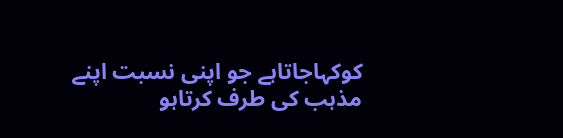کوکہاجاتاہے جو اپنی نسبت اپنے مذہب کی طرف کرتاہو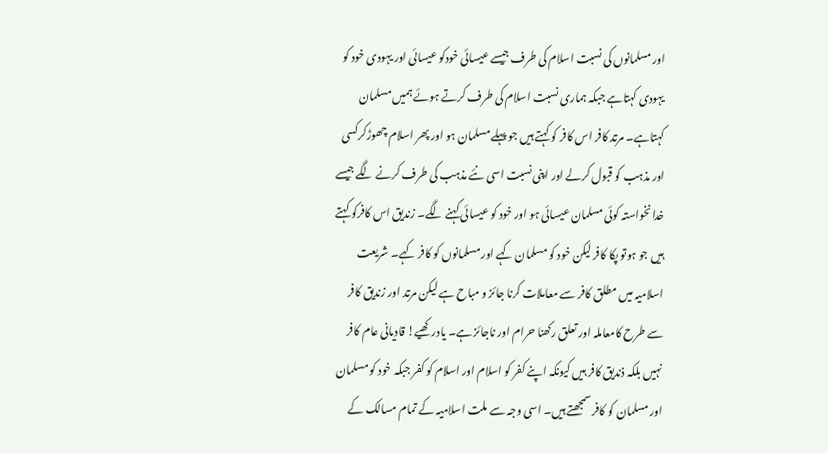اور مسلمانوں کی نسبت اسلام کی طرف جیسے عیسائی خودکو عیسائی اور یہودی خود کو یہودی کہتاہے جبکہ ہماری نسبت اسلام کی طرف کرتے ہوئے ہمیں مسلمان کہتاہے۔ مرتد کافر اس کافر کو کہتے ہیں جو پہلے مسلمان ہو اور پھر اسلام چھوڑکرکسی اور مذہب کو قبول کرلے اور اپنی نسبت اسی نئے مذہب کی طرف کرنے لگے جیسے خدانخواستہ کوئی مسلمان عیسائی ہو اور خود کو عیسائی کہنے لگے۔ زندیق اس کافرکو کہتے ہیں جو ہوتو پکا کافر لیکن خود کو مسلمان کہے اور مسلمانوں کو کافر کہے۔ شریعت اسلامیہ میں مطلق کافر سے معاملات کرنا جائز و مباح ہے لیکن مرتد اور زندیق کافر سے طرح کامعاملہ اور تعلق رکھنا حرام اور ناجائز ہے۔ یادرکھیے! قادیانی عام کافر نہیں بلکہ ذندیق کافر ہیں کیونکہ اپنے کفر کو اسلام اور اسلام کو کفر جبکہ خود کو مسلمان اور مسلمان کو کافر سمجھتے ہیں۔ اسی وجہ سے ملت اسلامیہ کے تمام مسالک کے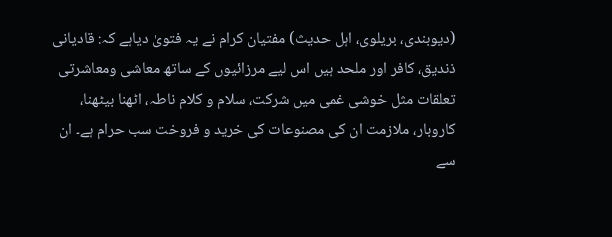(دیوبندی، بریلوی، اہل حدیث) مفتیان کرام نے یہ فتویٰ دیاہے کہ: قادیانی ذندیق، کافر اور ملحد ہیں اس لیے مرزائیوں کے ساتھ معاشی ومعاشرتی تعلقات مثل خوشی غمی میں شرکت، سلام و کلام ناطہ، اٹھنا بیٹھنا، کاروبار، ملازمت ان کی مصنوعات کی خرید و فروخت سب حرام ہے۔ ان سے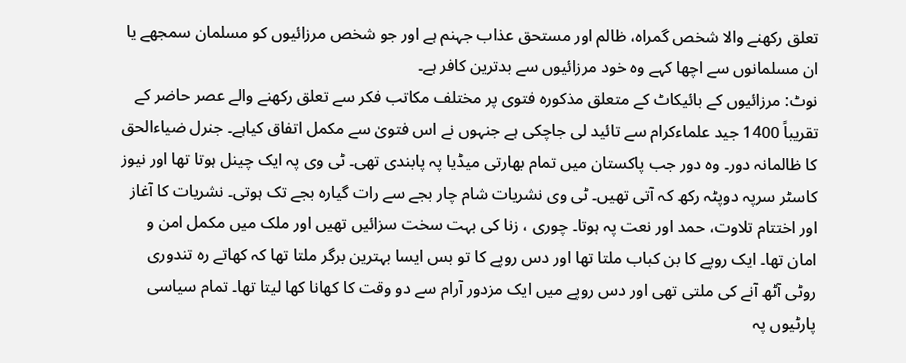تعلق رکھنے والا شخص گمراہ، ظالم اور مستحق عذاب جہنم ہے اور جو شخص مرزائیوں کو مسلمان سمجھے یا ان مسلمانوں سے اچھا کہے وہ خود مرزائیوں سے بدترین کافر ہے۔
نوٹ: مرزائیوں کے بائیکاٹ کے متعلق مذکورہ فتوی پر مختلف مکاتب فکر سے تعلق رکھنے والے عصر حاضر کے تقریباً 1400 جید علماءکرام سے تائید لی جاچکی ہے جنہوں نے اس فتویٰ سے مکمل اتفاق کیاہے۔ جنرل ضیاءالحق کا ظالمانہ دور۔ وہ دور جب پاکستان میں تمام بھارتی میڈیا پہ پابندی تھی۔ ٹی وی پہ ایک چینل ہوتا تھا اور نیوز کاسٹر سرپہ دوپٹہ رکھ کہ آتی تھیں۔ ٹی وی نشریات شام چار بجے سے رات گیارہ بجے تک ہوتی۔ نشریات کا آغاز اور اختتام تلاوت، حمد اور نعت پہ ہوتا۔ چوری ، زنا کی بہت سخت سزائیں تھیں اور ملک میں مکمل امن و امان تھا۔ ایک روپے کا بن کباب ملتا تھا اور دس روپے کا تو بس ایسا بہترین برگر ملتا تھا کہ کھاتے رہ تندوری روٹی آٹھ آنے کی ملتی تھی اور دس روپے میں ایک مزدور آرام سے دو وقت کا کھانا کھا لیتا تھا۔ تمام سیاسی پارٹیوں پہ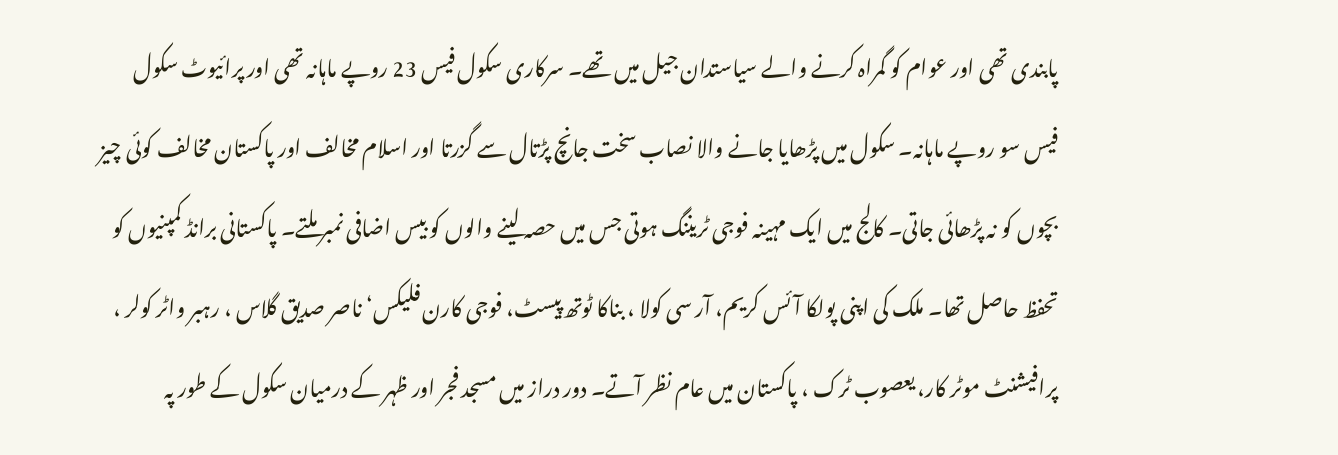پابندی تھی اور عوام کو گمراہ کرنے والے سیاستدان جیل میں تھے۔ سرکاری سکول فیس 23 روپے ماہانہ تھی اور پرائیوٹ سکول فیس سو روپے ماہانہ۔ سکول میں پڑھایا جانے والا نصاب سخت جانچ پڑتال سے گزرتا اور اسلام مخالف اور پاکستان مخالف کوئی چیز بچوں کو نہ پڑھائی جاتی۔ کالج میں ایک مہینہ فوجی ٹریننگ ہوتی جس میں حصہ لینے والوں کو بیس اضافی نمبر ملتے۔ پاکستانی برانڈ کمپنیوں کو تحفظ حاصل تھا۔ ملک کی اپنی پولکا آئس کریم، آر سی کولا ، بناکا ٹوتھ پیسٹ، فوجی کارن فلیکس‘ ناصر صدیق گلاس ، رہبر واٹر کولر ، پرافیشنٹ موٹر کار، یعصوب ٹرک ، پاکستان میں عام نظر آتے۔ دور دراز میں مسجد فجر اور ظہر کے درمیان سکول کے طور پہ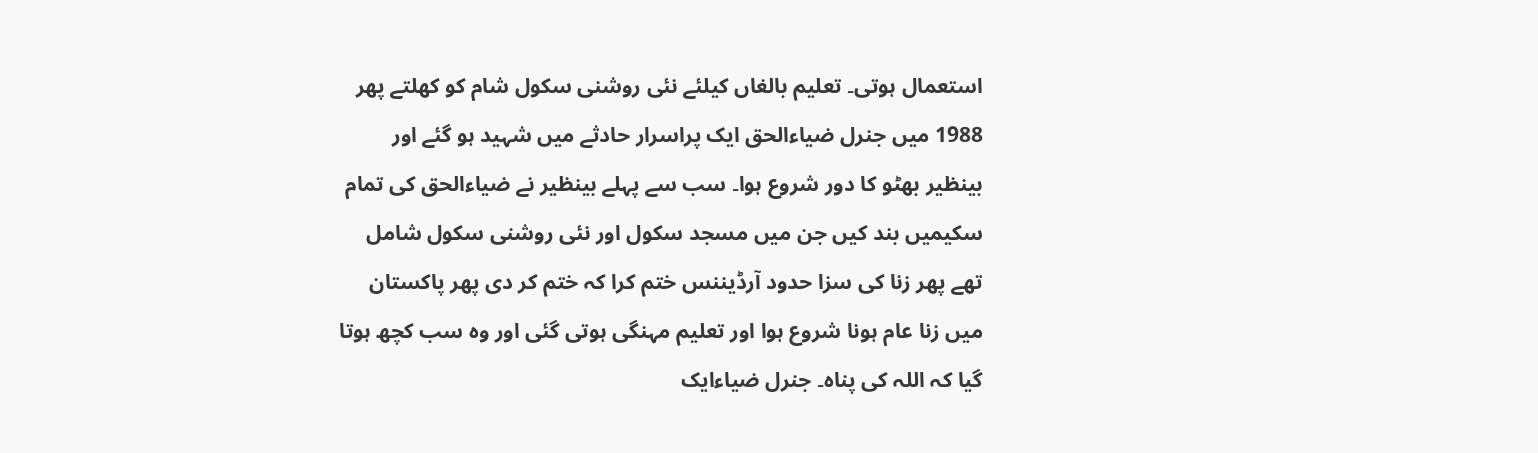استعمال ہوتی۔ تعلیم بالغاں کیلئے نئی روشنی سکول شام کو کھلتے پھر 1988 میں جنرل ضیاءالحق ایک پراسرار حادثے میں شہید ہو گئے اور بینظیر بھٹو کا دور شروع ہوا۔ سب سے پہلے بینظیر نے ضیاءالحق کی تمام سکیمیں بند کیں جن میں مسجد سکول اور نئی روشنی سکول شامل تھے پھر زنا کی سزا حدود آرڈیننس ختم کرا کہ ختم کر دی پھر پاکستان میں زنا عام ہونا شروع ہوا اور تعلیم مہنگی ہوتی گئی اور وہ سب کچھ ہوتا گیا کہ اللہ کی پناہ۔ جنرل ضیاءایک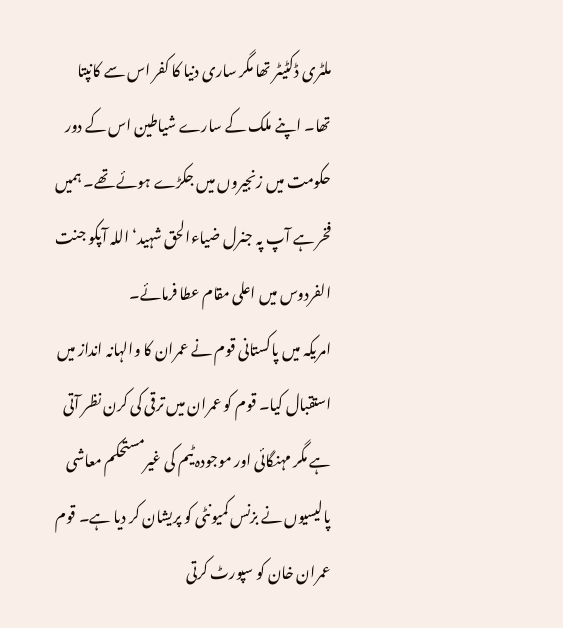ملٹری ڈکٹیٹر تھا مگر ساری دنیا کا کفر اس سے کانپتا تھا۔ اپنے ملک کے سارے شیاطین اس کے دور حکومت میں زنجیروں میں جکڑے ہوئے تھے۔ ہمیں فخر ہے آپ پہ جنرل ضیاءالحق شہید‘ اللہ آپکو جنت الفردوس میں اعلی مقام عطا فرمائے۔
امریکہ میں پاکستانی قوم نے عمران کا والہانہ انداز میں استقبال کیا۔ قوم کو عمران میں ترقی کی کرن نظر آتی ہے مگر مہنگائی اور موجودہ ٹیم کی غیرمستحکم معاشی پالیسیوں نے بزنس کمیونٹی کو پریشان کر دیا ہے۔ قوم عمران خان کو سپورٹ کرتی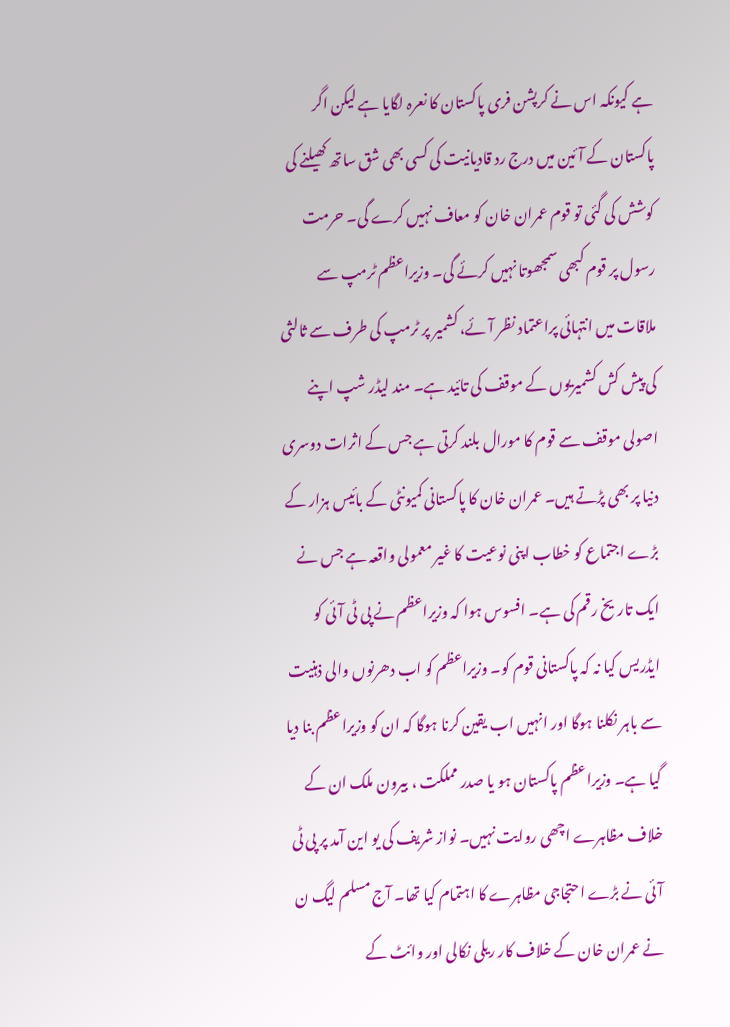ہے کیونکہ اس نے کرپشن فری پاکستان کا نعرہ لگایا ہے لیکن اگر پاکستان کے آئین میں درج رد قادیانیت کی کسی بھی شق ساتھ کھیلنے کی کوشش کی گئی تو قوم عمران خان کو معاف نہیں کرے گی۔ حرمت رسول پر قوم کبھی سمجھوتا نہیں کرئے گی۔ وزیراعظم ٹرمپ سے ملاقات میں انتہائی پراعتماد نظر آئے، کشمیر پر ٹرمپ کی طرف سے ثالثی کی پیش کش کشمیریوں کے موقف کی تائید ہے۔ مند لیڈر شپ اپنے اصولی موقف سے قوم کا مورال بلند کرتی ہے جس کے اثرات دوسری دنیا پر بھی پڑتے ہیں۔ عمران خان کا پاکستانی کمیونٹی کے بائیس ہزار کے بڑے اجتماع کو خطاب اپنی نوعیت کا غیر معمولی واقعہ ہے جس نے ایک تاریخ رقم کی ہے۔ افسوس ہوا کہ وزیراعظم نے پی ٹی آئی کو ایڈریس کیا نہ کہ پاکستانی قوم کو۔ وزیراعظم کو اب دھرنوں والی ذہنیت سے باہر نکلنا ہوگا اور انہیں اب یقین کرنا ہوگا کہ ان کو وزیراعظم بنا دیا گیا ہے۔ وزیراعظم پاکستان ہو یا صدر مملکت ، بیرون ملک ان کے خلاف مظاہرے اچھی روایت نہیں۔ نواز شریف کی یو این آمد پر پی ٹی آئی نے بڑے احتجاجی مظاہرے کا اہتمام کیا تھا۔ آج مسلم لیگ ن نے عمران خان کے خلاف کار ریلی نکالی اور وائٹ کے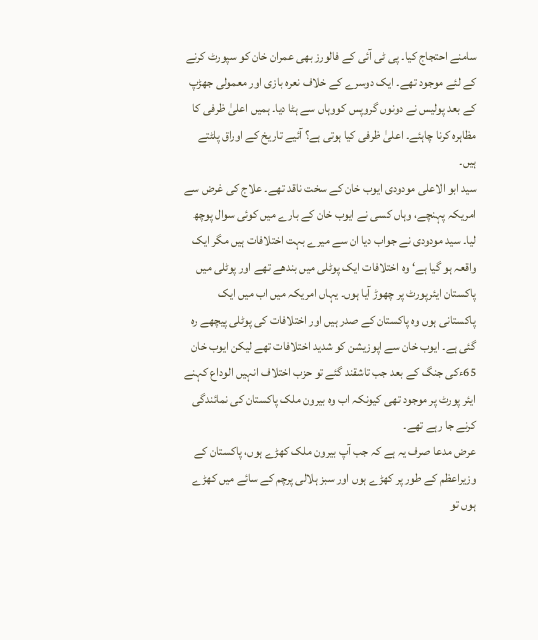سامنے احتجاج کیا۔ پی ٹی آئی کے فالورز بھی عمران خان کو سپورٹ کرنے کے لئے موجود تھے۔ ایک دوسرے کے خلاف نعرہ بازی اور معمولی جھڑپ کے بعد پولیس نے دونوں گروپس کووہاں سے ہٹا دیا۔ ہمیں اعلیٰ ظرفی کا مظاہرہ کرنا چاہئے۔ اعلیٰ ظرفی کیا ہوتی ہے؟ آئیے تاریخ کے اوراق پلٹتے ہیں۔
سید ابو الاعلی مودودی ایوب خان کے سخت ناقد تھے۔ علاج کی غرض سے امریکہ پہنچے، وہاں کسی نے ایوب خان کے بارے میں کوئی سوال پوچھ لیا۔ سید مودودی نے جواب دیا ان سے میرے بہت اختلافات ہیں مگر ایک واقعہ ہو گیا ہے‘ وہ اختلافات ایک پوٹلی میں بندھے تھے اور پوٹلی میں پاکستان ایئرپورٹ پر چھوڑ آیا ہوں۔ یہاں امریکہ میں اب میں ایک پاکستانی ہوں وہ پاکستان کے صدر ہیں اور اختلافات کی پوٹلی پیچھے رہ گئی ہے۔ ایوب خان سے اپوزیشن کو شدید اختلافات تھے لیکن ایوب خان 65ءکی جنگ کے بعد جب تاشقند گئے تو حزب اختلاف انہیں الوداع کہنے ایئر پورٹ پر موجود تھی کیونکہ اب وہ بیرون ملک پاکستان کی نمائندگی کرنے جا رہے تھے۔
عرض مدعا صرف یہ ہے کہ جب آپ بیرون ملک کھڑے ہوں، پاکستان کے وزیراعظم کے طور پر کھڑے ہوں اور سبز ہلالی پرچم کے سائے میں کھڑے ہوں تو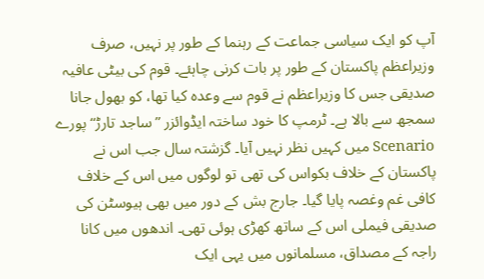آپ کو ایک سیاسی جماعت کے رہنما کے طور پر نہیں، صرف وزیراعظم پاکستان کے طور پر بات کرنی چاہئے۔ قوم کی بیٹی عافیہ صدیقی جس کا وزیراعظم نے قوم سے وعدہ کیا تھا، کو بھول جانا سمجھ سے بالا ہے۔ ٹرمپ کا خود ساختہ ایڈوائزر ”ساجد تارڑ“ پورے Scenario میں کہیں نظر نہیں آیا۔ گزشتہ سال جب اس نے پاکستان کے خلاف بکواس کی تھی تو لوگوں میں اس کے خلاف کافی غم وغصہ پایا گیا۔ جارج بش کے دور میں بھی ہیوسٹن کی صدیقی فیملی اس کے ساتھ کھڑی ہوئی تھی۔ اندھوں میں کانا راجہ کے مصداق، مسلمانوں میں یہی ایک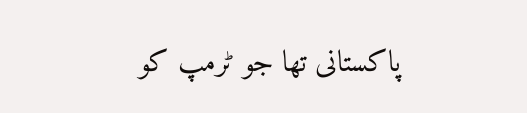پاکستانی تھا جو ٹرمپ کو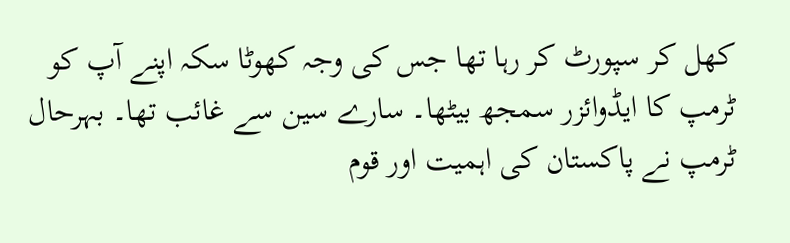کھل کر سپورٹ کر رہا تھا جس کی وجہ کھوٹا سکہ اپنے آپ کو ٹرمپ کا ایڈوائزر سمجھ بیٹھا۔ سارے سین سے غائب تھا۔ بہرحال ٹرمپ نے پاکستان کی اہمیت اور قوم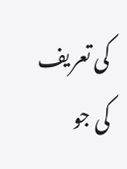کی تعریف کی جو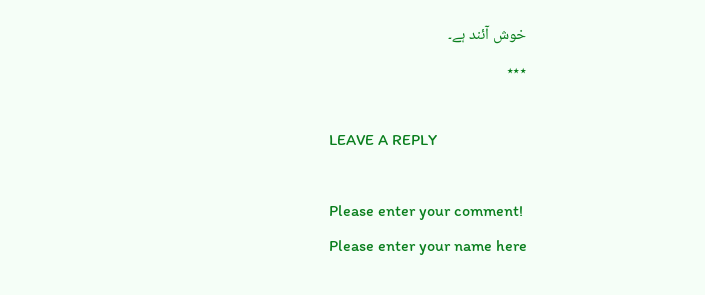خوش آئند ہے۔
٭٭٭

LEAVE A REPLY

Please enter your comment!
Please enter your name here